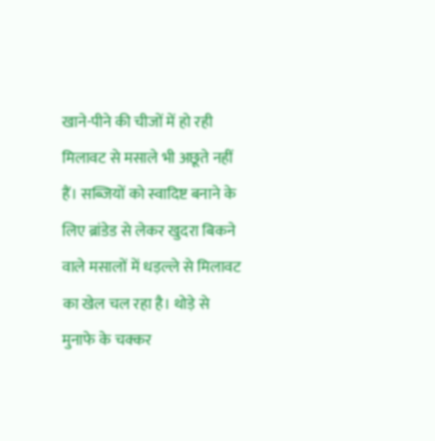खाने-पीने की चीजों में हो रही मिलावट से मसाले भी अछूते नहीं हैं। सब्जियों को स्वादिष्ट बनाने के लिए ब्रांडेड से लेकर खुदरा बिकने वाले मसालों में धड़ल्ले से मिलावट का खेल चल रहा है। थोड़े से मुनाफे के चक्कर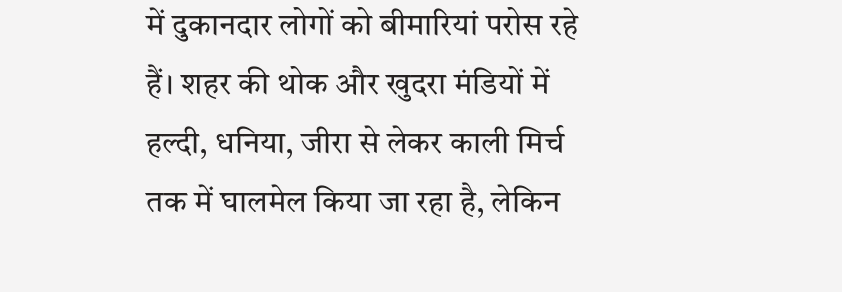में दुकानदार लोगों को बीमारियां परोस रहे हैं। शहर की थोक और खुदरा मंडियों में हल्दी, धनिया, जीरा से लेकर काली मिर्च तक में घालमेल किया जा रहा है, लेकिन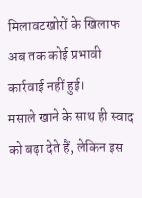मिलावटखोरों के खिलाफ अब तक कोई प्रभावी कार्रवाई नहीं हुई।
मसाले खाने के साथ ही स्वाद को बढ़ा देते हैं, लेकिन इस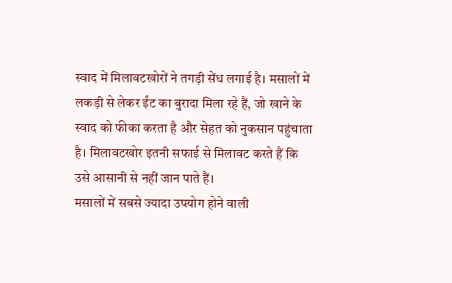स्वाद में मिलावटखोरों ने तगड़ी सेंध लगाई है। मसालों में लकड़ी से लेकर ईंट का बुरादा मिला रहे हैं, जो खाने के स्वाद को फीका करता है और सेहत को नुकसान पहुंचाता है। मिलावटखोर इतनी सफाई से मिलावट करते हैं कि उसे आसानी से नहीं जान पाते हैं।
मसालों में सबसे ज्यादा उपयोग होने वाली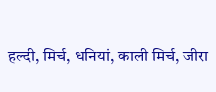हल्दी, मिर्च, धनियां, काली मिर्च, जीरा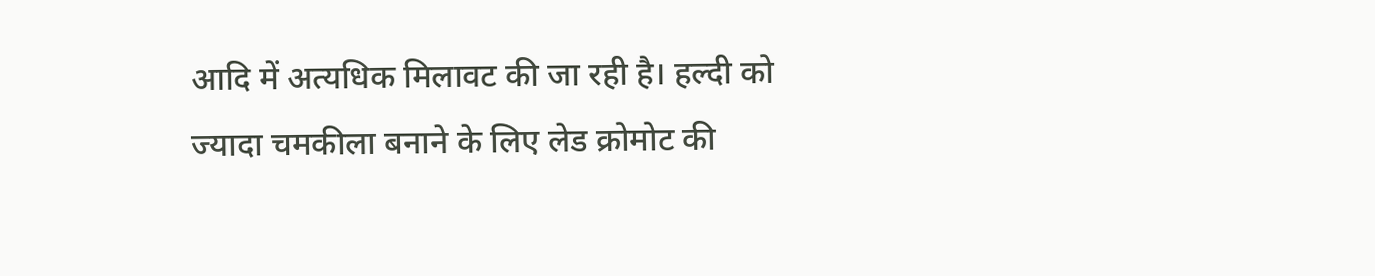आदि में अत्यधिक मिलावट की जा रही है। हल्दी को ज्यादा चमकीला बनाने के लिए लेड क्रोमोट की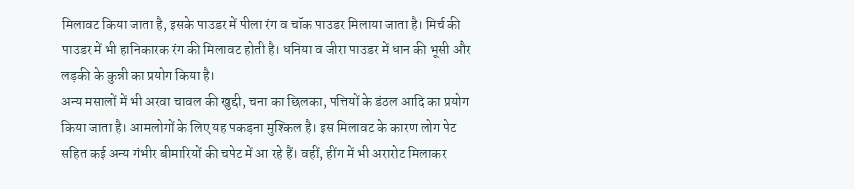मिलावट किया जाता है, इसके पाउडर में पीला रंग व चॉक पाउडर मिलाया जाता है। मिर्च की पाउडर में भी हानिकारक रंग की मिलावट होती है। धनिया व जीरा पाउडर में धान की भूसी और लड़की के कुन्नी का प्रयोग किया है।
अन्य मसालों में भी अरवा चावल की खुद्दी, चना का छिलका, पत्तियों के डंठल आदि का प्रयोग किया जाता है। आमलोगों के लिए यह पकड़ना मुश्किल है। इस मिलावट के कारण लोग पेट सहित कई अन्य गंभीर बीमारियों की चपेट में आ रहे हैं। वहीं, हींग में भी अरारोट मिलाकर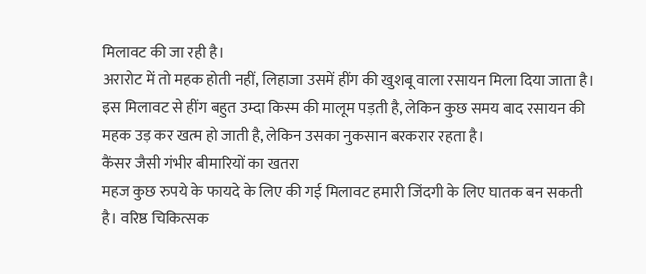मिलावट की जा रही है।
अरारोट में तो महक होती नहीं, लिहाजा उसमें हींग की खुशबू वाला रसायन मिला दिया जाता है। इस मिलावट से हींग बहुत उम्दा किस्म की मालूम पड़ती है, लेकिन कुछ समय बाद रसायन की महक उड़ कर खत्म हो जाती है, लेकिन उसका नुकसान बरकरार रहता है।
कैंसर जैसी गंभीर बीमारियों का खतरा
महज कुछ रुपये के फायदे के लिए की गई मिलावट हमारी जिंदगी के लिए घातक बन सकती है। वरिष्ठ चिकित्सक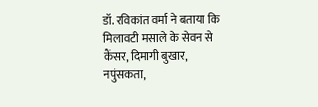डॉ. रविकांत वर्मा ने बताया कि मिलावटी मसाले के सेवन से कैंसर, दिमागी बुखार, नपुंसकता,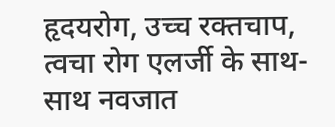हृदयरोग, उच्च रक्तचाप, त्वचा रोग एलर्जी के साथ-साथ नवजात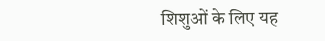शिशुओं के लिए यह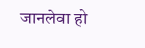जानलेवा हो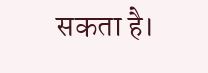सकता है।